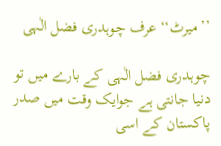’’میرٹ‘‘ عرف چوہدری فضل الٰہی

چوہدری فضل الٰہی کے بارے میں تو دنیا جانتی ہے جوایک وقت میں صدر پاکستان کے اسی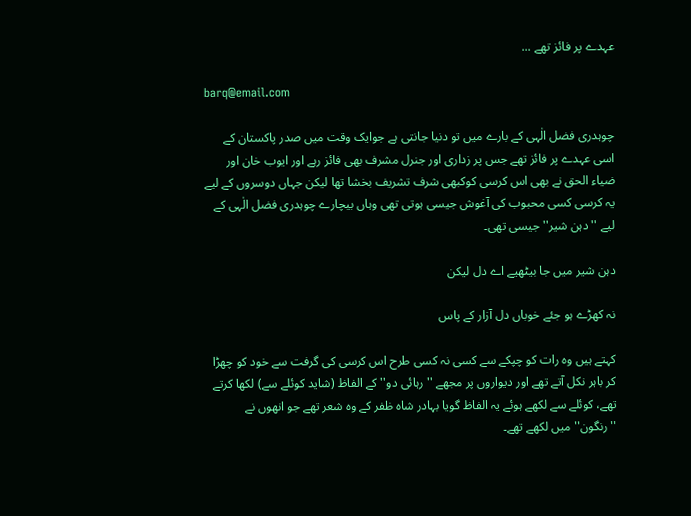عہدے پر فائز تھے ...

barq@email.com

چوہدری فضل الٰہی کے بارے میں تو دنیا جانتی ہے جوایک وقت میں صدر پاکستان کے اسی عہدے پر فائز تھے جس پر زداری اور جنرل مشرف بھی فائز رہے اور ایوب خان اور ضیاء الحق نے بھی اس کرسی کوکبھی شرف تشریف بخشا تھا لیکن جہاں دوسروں کے لیے یہ کرسی کسی محبوب کی آغوش جیسی ہوتی تھی وہاں بیچارے چوہدری فضل الٰہی کے لیے ''دہن شیر'' جیسی تھی۔

دہن شیر میں جا بیٹھیے اے دل لیکن

نہ کھڑے ہو جئے خوباں دل آزار کے پاس

کہتے ہیں وہ رات کو چپکے سے کسی نہ کسی طرح اس کرسی کی گرفت سے خود کو چھڑا کر باہر نکل آتے تھے اور دیواروں پر مجھے ''رہائی دو'' کے الفاظ (شاید کوئلے سے) لکھا کرتے تھے، کوئلے سے لکھے ہوئے یہ الفاظ گویا بہادر شاہ ظفر کے وہ شعر تھے جو انھوں نے ''رنگون'' میں لکھے تھے۔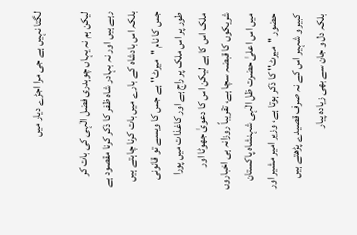لگتا نہیں ہے جی مرا اجڑے دیار میں

لیکن ہم نہ یہاں چوہدری فضل الٰہی کی بات کر رہے ہیں اور نہ بہادر شاہ ظفر کا ذکر کرنا مقصود ہے بلکہ اس بادشاہ کے بارے میں بات کرنا چاہتے ہیں جس کا نام ''میرٹ'' ہے جس کا ویسے تو قانونی طور پر اس ملک پر راج ہے اور کاغذات میں پورا ملک اس کا ہے لیکن اس کا دعویٰ جھوٹا اور شریکوں کا قبضہ سچا ہے، تقریباً روزانہ ہی اخباروں میں اس اعلیٰ حضرت ظل الٰہی شہنشاہ پاکستان حضور ''میرٹ'' کا ذکر ہوتا ہے، وزیر امیر مشیر اور کبیر و شہیر اس کے نہ صرف قصیدے پڑھتے ہیں بلکہ دل و جان سے بھی زیادہ پیار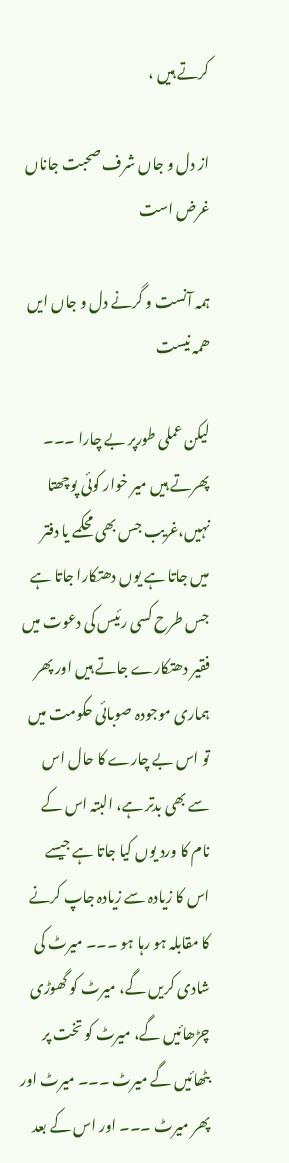کرتے ہیں ،

از دل و جاں شرف صحبت جاناں غرض است

ہمہ آنست و گرنے دل و جاں ایں ھمہ نیست

لیکن عملی طورپر بے چارا ۔۔۔ پھرتے ہیں میر خوار کوئی پوچھتا نہیں،غریب جس بھی محکمے یا دفتر میں جاتا ہے یوں دھتکارا جاتا ہے جس طرح کسی رئیس کی دعوت میں فقیر دھتکارے جاتے ہیں اور پھر ہماری موجودہ صوبائی حکومت میں تو اس بے چارے کا حال اس سے بھی بدتر ہے، البتہ اس کے نام کا ورد یوں کیا جاتا ہے جیسے اس کا زیادہ سے زیادہ جاپ کرنے کا مقابلہ ہو رہا ہو ۔۔۔ میرٹ کی شادی کریں گے، میرٹ کو گھوڑی چڑھائیں گے، میرٹ کو تخت پر بٹھائیں گے میرٹ ۔۔۔ میرٹ اور پھر میرٹ ۔۔۔ اور اس کے بعد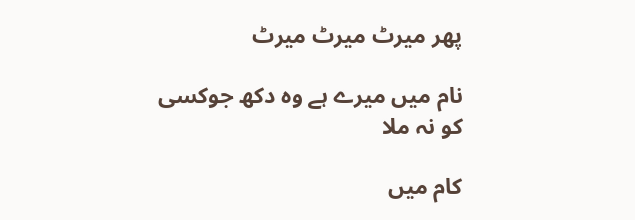پھر میرٹ میرٹ میرٹ

نام میں میرے ہے وہ دکھ جوکسی کو نہ ملا

کام میں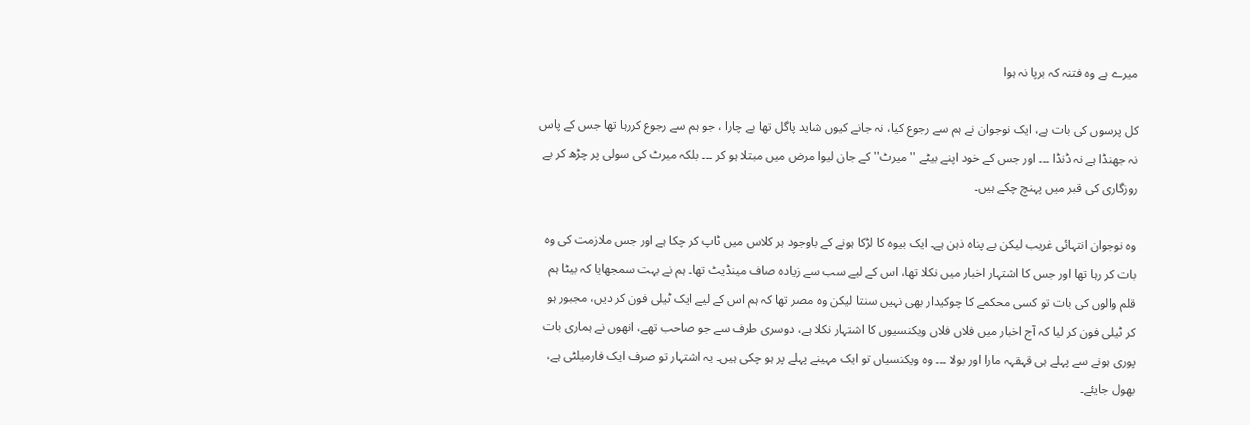میرے ہے وہ فتنہ کہ برپا نہ ہوا

کل پرسوں کی بات ہے، ایک نوجوان نے ہم سے رجوع کیا، نہ جانے کیوں شاید پاگل تھا بے چارا ، جو ہم سے رجوع کررہا تھا جس کے پاس نہ جھنڈا ہے نہ ڈنڈا ۔۔۔ اور جس کے خود اپنے بیٹے ''میرٹ'' کے جان لیوا مرض میں مبتلا ہو کر ۔۔۔ بلکہ میرٹ کی سولی پر چڑھ کر بے روزگاری کی قبر میں پہنچ چکے ہیں۔

وہ نوجوان انتہائی غریب لیکن بے پناہ ذہن ہے۔ ایک بیوہ کا لڑکا ہونے کے باوجود ہر کلاس میں ٹاپ کر چکا ہے اور جس ملازمت کی وہ بات کر رہا تھا اور جس کا اشتہار اخبار میں نکلا تھا، اس کے لیے سب سے زیادہ صاف مینڈیٹ تھا۔ ہم نے بہت سمجھایا کہ بیٹا ہم قلم والوں کی بات تو کسی محکمے کا چوکیدار بھی نہیں سنتا لیکن وہ مصر تھا کہ ہم اس کے لیے ایک ٹیلی فون کر دیں، مجبور ہو کر ٹیلی فون کر لیا کہ آج اخبار میں فلاں فلاں ویکنسیوں کا اشتہار نکلا ہے، دوسری طرف سے جو صاحب تھے، انھوں نے ہماری بات پوری ہونے سے پہلے ہی قہقہہ مارا اور بولا ۔۔۔ وہ ویکنسیاں تو ایک مہینے پہلے پر ہو چکی ہیں۔ یہ اشتہار تو صرف ایک فارمیلٹی ہے، بھول جایئے۔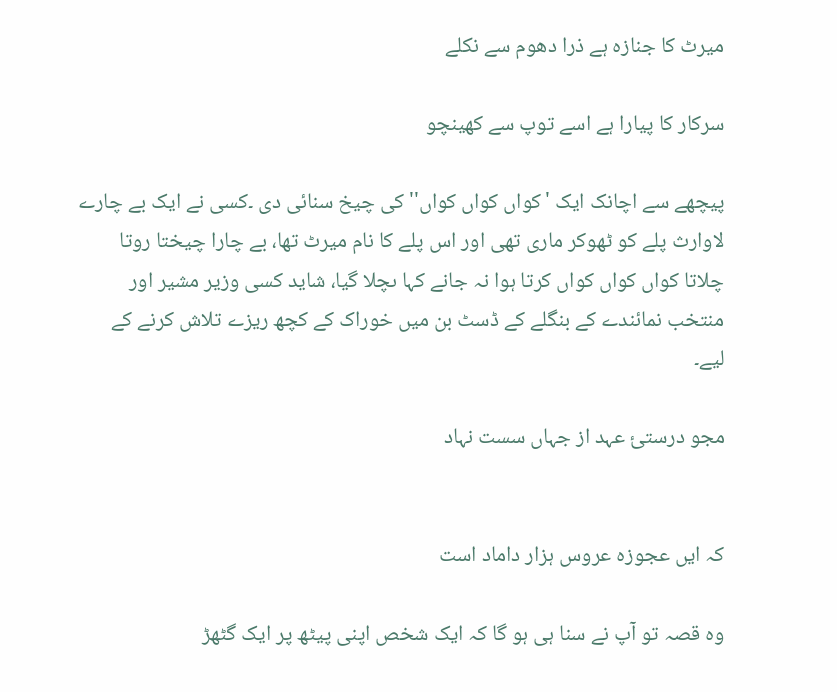میرٹ کا جنازہ ہے ذرا دھوم سے نکلے

سرکار کا پیارا ہے اسے توپ سے کھینچو

پیچھے سے اچانک ایک 'کواں کواں کواں'' کی چیخ سنائی دی ۔کسی نے ایک بے چارے لاوارث پلے کو ٹھوکر ماری تھی اور اس پلے کا نام میرٹ تھا، بے چارا چیختا روتا چلاتا کواں کواں کواں کرتا ہوا نہ جانے کہا ںچلا گیا، شاید کسی وزیر مشیر اور منتخب نمائندے کے بنگلے کے ڈسٹ بن میں خوراک کے کچھ ریزے تلاش کرنے کے لیے۔

مجو درستئ عہد از جہاں سست نہاد


کہ ایں عجوزہ عروس ہزار داماد است

وہ قصہ تو آپ نے سنا ہی ہو گا کہ ایک شخص اپنی پیٹھ پر ایک گٹھڑ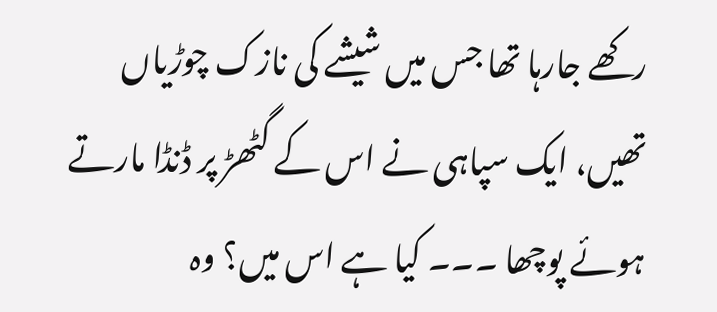رکھے جارہا تھا جس میں شیشے کی نازک چوڑیاں تھیں، ایک سپاہی نے اس کے گٹھڑ پر ڈنڈا مارتے ہوئے پوچھا ۔۔۔ کیا ہے اس میں؟ وہ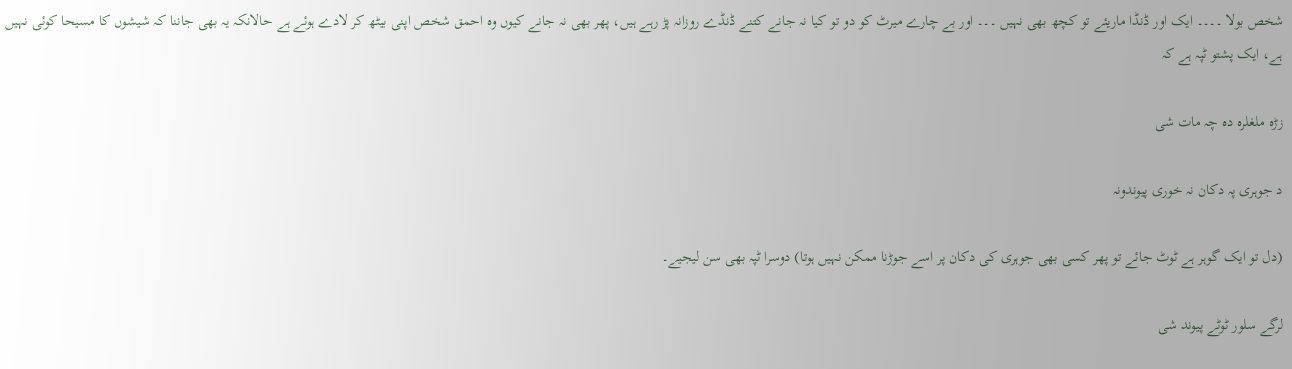شخص بولا ۔۔۔۔ ایک اور ڈنڈا ماریئے تو کچھ بھی نہیں ۔۔۔ اور بے چارے میرٹ کو دو تو کیا نہ جانے کتنے ڈنڈے روزانہ پڑ رہے ہیں، پھر بھی نہ جانے کیوں وہ احمق شخص اپنی بیٹھ کر لادے ہوئے ہے حالانکہ یہ بھی جاننا کہ شیشوں کا مسیحا کوئی نہیں ہے، ایک پشتو ٹپہ ہے کہ

زڑہ ملغلرہ دہ چہ مات شی

د جوہری پہ دکان نہ خوری پیوندونہ

(دل تو ایک گوہر ہے ٹوٹ جائے تو پھر کسی بھی جوہری کی دکان پر اسے جوڑنا ممکن نہیں ہوتا) دوسرا ٹپہ بھی سن لیجیے۔

لرگے سلور ٹوٹے پیوند شی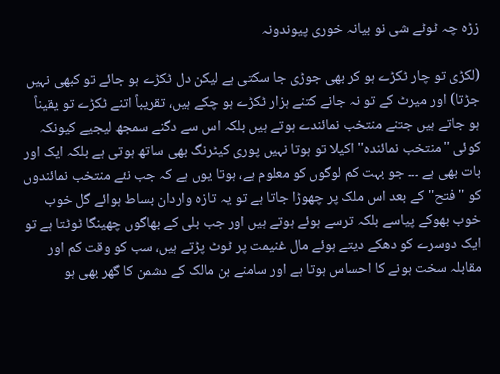زڑہ چہ ٹوٹے شی نو بیانہ خوری پیوندونہ

(لکڑی تو چار ٹکڑے ہو کر بھی جوڑی جا سکتی ہے لیکن دل ٹکڑے ہو جائے تو کبھی نہیں جڑتا) اور میرٹ کے تو نہ جانے کتنے ہزار ٹکڑے ہو چکے ہیں، تقریباً اتنے ٹکڑے تو یقیناً ہو جاتے ہیں جتنے منتخب نمائندے ہوتے ہیں بلکہ اس سے دگنے سمجھ لیجیے کیونکہ کوئی ''منتخب نمائندہ'' اکیلا تو ہوتا نہیں پوری کیٹرنگ بھی ساتھ ہوتی ہے بلکہ ایک اور بات بھی ہے ۔۔۔ جو بہت کم لوگوں کو معلوم ہے، ہوتا یوں ہے کہ جب نئے منتخب نمائندوں کو ''فتح'' کے بعد اس ملک پر چھوڑا جاتا ہے تو یہ تازہ واردان بساط ہوائے گل خوب خوب بھوکے پیاسے بلکہ ترسے ہوئے ہوتے ہیں اور جب بلی کے بھاگوں چھینگا ٹوٹتا ہے تو ایک دوسرے کو دھکے دیتے ہوئے مال غنیمت پر ٹوٹ پڑتے ہیں، سب کو وقت کم اور مقابلہ سخت ہونے کا احساس ہوتا ہے اور سامنے بن مالک کے دشمن کا گھر بھی ہو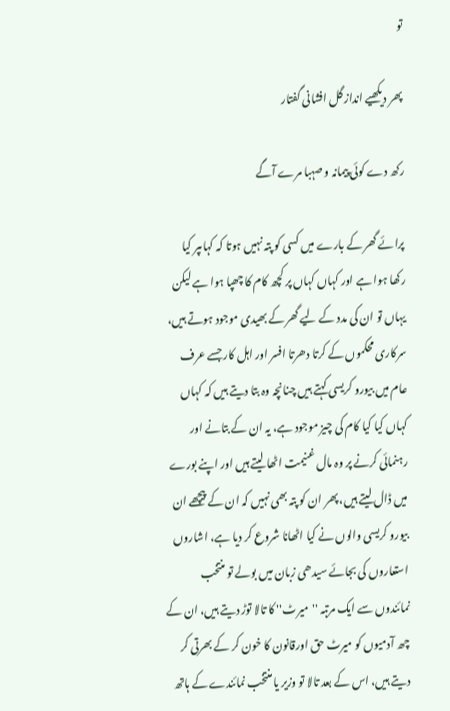تو

پھر دیکھیے انداز گل افشانی گفتار

رکھ دے کوئی پیمانہ و صہبا مرے آگے

پرائے گھر کے بارے میں کسی کو پتہ نہیں ہوتا کہ کہاںپر کیا رکھا ہوا ہے اور کہاں کہاں پر کچھ کام کا چھپا ہوا ہے لیکن یہاں تو ان کی مدد کے لیے گھر کے بھیدی موجود ہوتے ہیں، سرکاری محکموں کے کرتا دھرتا افسر اور اہل کار جسے عرف عام میں بیورو کریسی کہتے ہیں چنانچہ وہ بتا دیتے ہیں کہ کہاں کہاں کیا کیا کام کی چیز موجود ہے، یہ ان کے بتانے اور رہنمائی کرنے پر وہ مال غنیمت اٹھا لیتے ہیں اور اپنے بورے میں ڈال لیتے ہیں، پھر ان کو پتہ بھی نہیں کہ ان کے پیچھے ان بیورو کریسی والوں نے کیا اٹھانا شروع کر دیا ہے، اشاروں استعاروں کی بجائے سیدھی زبان میں بولے تو منتخب نمائندوں سے ایک مرتبہ ''میرٹ'' کا تالا توڑ دیتے ہیں، ان کے چھ آدمیوں کو میرٹ حق اورقانون کا خون کر کے بھرتی کر دیتے ہیں، اس کے بعد تالا تو وزیر یا منتخب نمائندے کے ہاتھ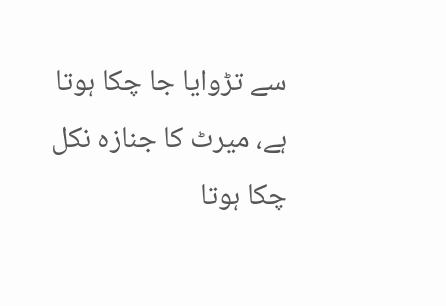سے تڑوایا جا چکا ہوتا ہے، میرٹ کا جنازہ نکل چکا ہوتا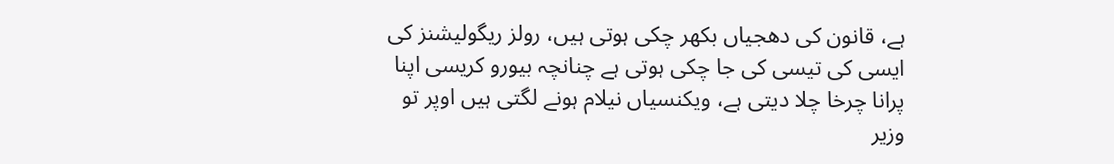ہے، قانون کی دھجیاں بکھر چکی ہوتی ہیں، رولز ریگولیشنز کی ایسی کی تیسی کی جا چکی ہوتی ہے چنانچہ بیورو کریسی اپنا پرانا چرخا چلا دیتی ہے، ویکنسیاں نیلام ہونے لگتی ہیں اوپر تو وزیر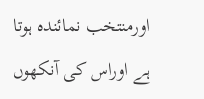اورمنتخب نمائندہ ہوتا ہے اوراس کی آنکھوں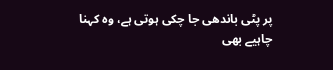پر پٹی باندھی جا چکی ہوتی ہے، وہ کہنا چاہیے بھی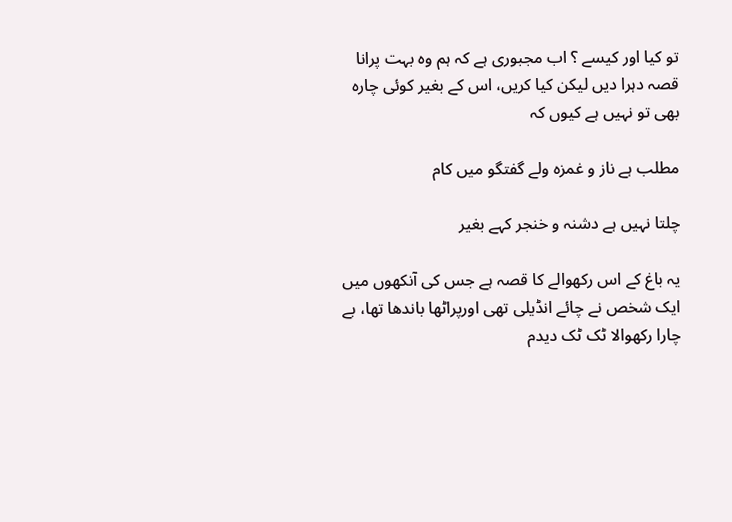تو کیا اور کیسے ؟ اب مجبوری ہے کہ ہم وہ بہت پرانا قصہ دہرا دیں لیکن کیا کریں، اس کے بغیر کوئی چارہ بھی تو نہیں ہے کیوں کہ

مطلب ہے ناز و غمزہ ولے گفتگو میں کام

چلتا نہیں ہے دشنہ و خنجر کہے بغیر

یہ باغ کے اس رکھوالے کا قصہ ہے جس کی آنکھوں میں ایک شخص نے چائے انڈیلی تھی اورپراٹھا باندھا تھا، بے چارا رکھوالا ٹک ٹک دیدم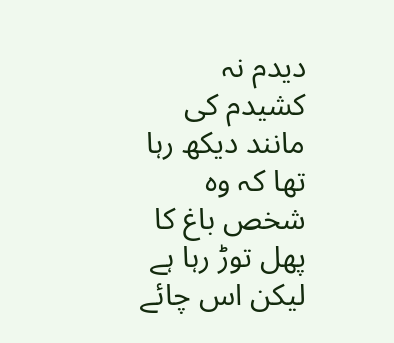دیدم نہ کشیدم کی مانند دیکھ رہا تھا کہ وہ شخص باغ کا پھل توڑ رہا ہے لیکن اس چائے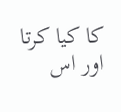کا کیا کرتا اور اس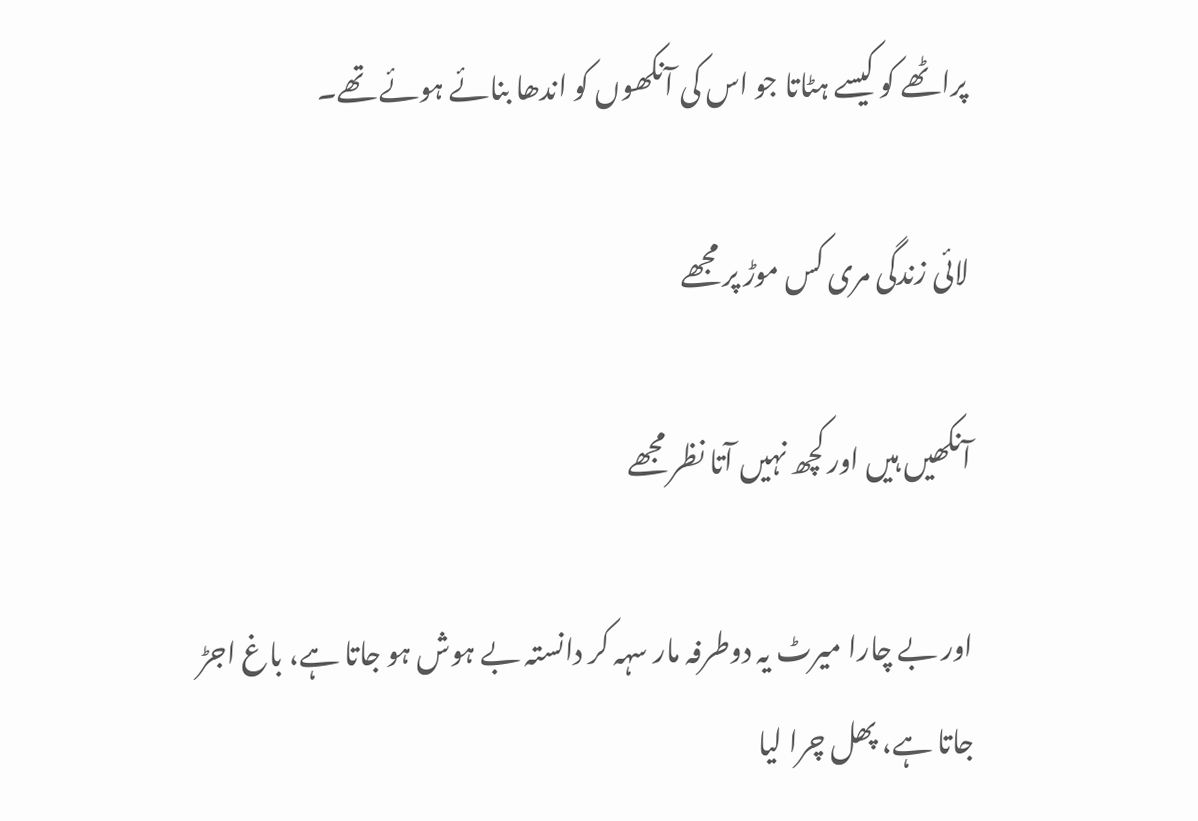پراٹھے کو کیسے ہٹاتا جو اس کی آنکھوں کو اندھا بنائے ہوئے تھے۔

لائی زندگی مری کس موڑ پر مجھے

آنکھیں ہیں اور کچھ نہیں آتا نظر مجھے

اور بے چارا میرٹ یہ دوطرفہ مار سہہ کر دانستہ بے ہوش ہو جاتا ہے، باغ اجڑ جاتا ہے، پھل چرا لیا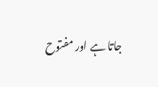جاتا ہے اور مفتوح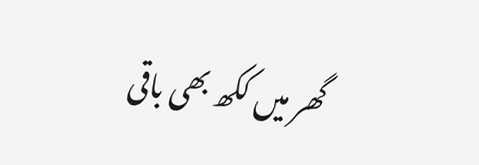گھر میں ککھ بھی باقی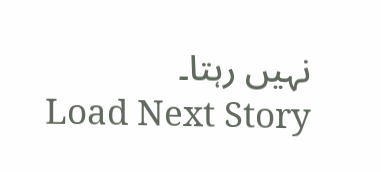نہیں رہتا۔
Load Next Story